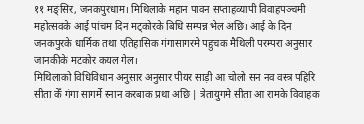११ मङ्सिर, जनकपुरधाम। मिथिलाके महान पावन सप्ताहव्यापी विवाहपञ्चमी महोत्सवके आई पांचम दिन मट्कोरके बिधि सम्पन्न भेल अछि। आई के दिन जनकपुरके धार्मिक तथा एतिहासिक गंगासागरमे पहुचक मैथिली परम्परा अनुसार जानकीके मटकोर कयल गेल।
मिथिलाको विधिविधान अनुसार अनुसार पीयर साड़ी आ चोलो सन नव वस्त्र पहिरि सीता केँ गंगा सागर्मे स्नान करबाक प्रथा अछि | त्रेतायुगमे सीता आ रामके विवाहक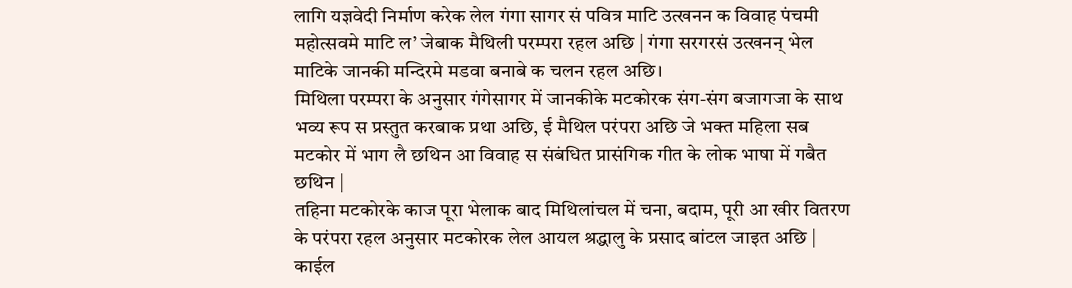लागि यज्ञवेदी निर्माण करेक लेल गंगा सागर सं पवित्र माटि उत्खनन क विवाह पंचमी महोत्सवमे माटि ल’ जेबाक मैथिली परम्परा रहल अछि | गंगा सरगरसं उत्खनन् भेल माटिके जानकी मन्दिरमे मडवा बनाबे क चलन रहल अछि।
मिथिला परम्परा के अनुसार गंगेसागर में जानकीके मटकोरक संग-संग बजागजा के साथ भव्य रूप स प्रस्तुत करबाक प्रथा अछि, ई मैथिल परंपरा अछि जे भक्त महिला सब मटकोर में भाग लै छथिन आ विवाह स संबंधित प्रासंगिक गीत के लोक भाषा में गबैत छथिन |
तहिना मटकोरके काज पूरा भेलाक बाद मिथिलांचल में चना, बदाम, पूरी आ खीर वितरण के परंपरा रहल अनुसार मटकोरक लेल आयल श्रद्धालु के प्रसाद बांटल जाइत अछि | काईल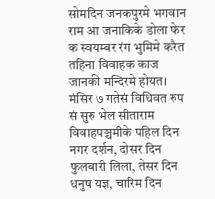सोमदिन जनकपुरमे भगवान राम आ जनाकिके डोला फेर क स्वयम्बर रंग भुमिमे करैत तहिना विवाहक काज जानकी मन्दिरमे होयत।
मंसिर ७ गतेसं विधिवत रुप सं सुरु भेल सीताराम विवाहपञ्चमीके पहिल दिन नगर दर्शन, दोसर दिन फुलबारी लिला, तेसर दिन धनुष यज्ञ, चारिम दिन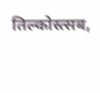तिल्कोस्त्सब,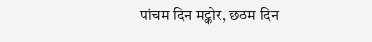पांचम दिन मट्कोर, छठम दिन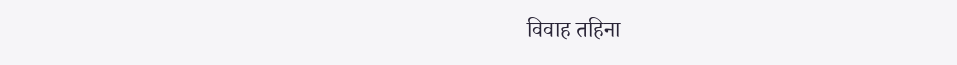विवाह तहिना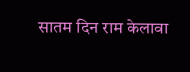सातम दिन राम केलावा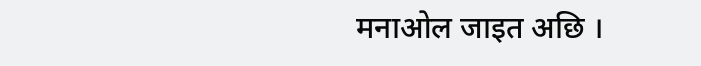मनाओल जाइत अछि ।